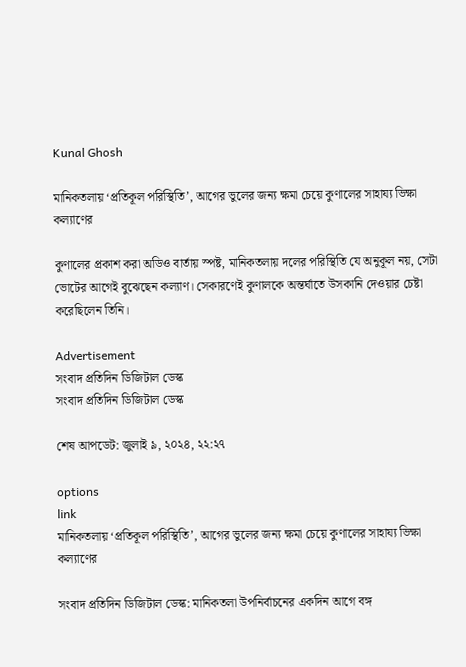Kunal Ghosh

মানিকতলায় ‘প্রতিকূল পরিস্থিতি’, আগের ভুলের জন্য ক্ষমা চেয়ে কুণালের সাহায্য ভিক্ষা কল্যাণের

কুণালের প্রকাশ করা অডিও বার্তায় স্পষ্ট, মানিকতলায় দলের পরিস্থিতি যে অনুকূল নয়, সেটা ভোটের আগেই বুঝেছেন কল্যাণ। সেকারণেই কুণালকে অন্তর্ঘাতে উসকানি দেওয়ার চেষ্টা করেছিলেন তিনি।

Advertisement
সংবাদ প্রতিদিন ডিজিটাল ডেস্ক
সংবাদ প্রতিদিন ডিজিটাল ডেস্ক

শেষ আপডেট: জুলাই ৯, ২০২৪, ২২:২৭

options
link
মানিকতলায় ‘প্রতিকূল পরিস্থিতি’, আগের ভুলের জন্য ক্ষমা চেয়ে কুণালের সাহায্য ভিক্ষা কল্যাণের

সংবাদ প্রতিদিন ডিজিটাল ডেস্ক: মানিকতলা উপনির্বাচনের একদিন আগে বঙ্গ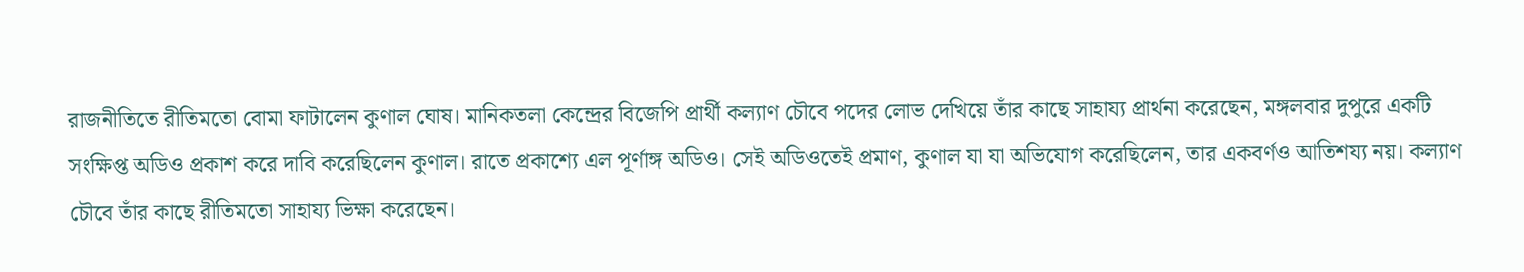রাজনীতিতে রীতিমতো বোমা ফাটালেন কুণাল ঘোষ। মানিকতলা কেন্দ্রের বিজেপি প্রার্থী কল্যাণ চৌবে পদের লোভ দেখিয়ে তাঁর কাছে সাহায্য প্রার্থনা করেছেন, মঙ্গলবার দুপুরে একটি সংক্ষিপ্ত অডিও প্রকাশ করে দাবি করেছিলেন কুণাল। রাতে প্রকাশ্যে এল পূর্ণাঙ্গ অডিও। সেই অডিওতেই প্রমাণ, কুণাল যা যা অভিযোগ করেছিলেন, তার একবর্ণও আতিশয্য নয়। কল্যাণ চৌবে তাঁর কাছে রীতিমতো সাহায্য ভিক্ষা করেছেন।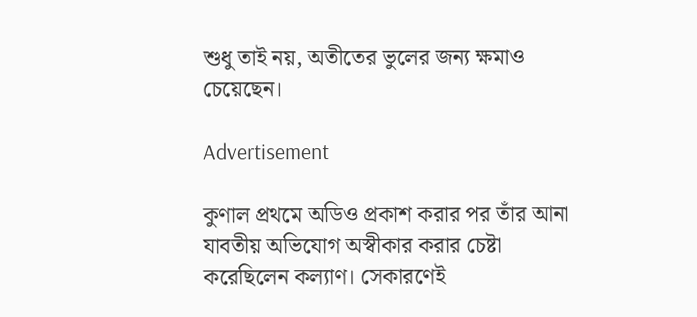শুধু তাই নয়, অতীতের ভুলের জন্য ক্ষমাও চেয়েছেন।

Advertisement

কুণাল প্রথমে অডিও প্রকাশ করার পর তাঁর আনা যাবতীয় অভিযোগ অস্বীকার করার চেষ্টা করেছিলেন কল্যাণ। সেকারণেই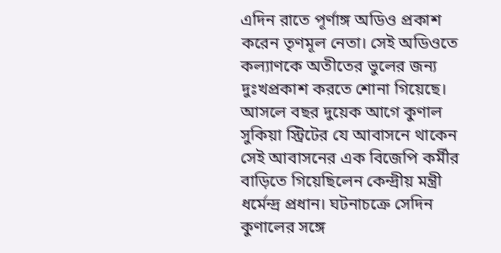এদিন রাতে পূর্ণাঙ্গ অডিও প্রকাশ করেন তৃণমূল নেতা। সেই অডিওতে কল্যাণকে অতীতের ভুলের জন্য দুঃখপ্রকাশ করতে শোনা গিয়েছে। আসলে বছর দুয়েক আগে কুণাল সুকিয়া স্ট্রিটের যে আবাসনে থাকেন সেই আবাসনের এক বিজেপি কর্মীর বাড়িতে গিয়েছিলেন কেন্দ্রীয় মন্ত্রী ধর্মেন্দ্র প্রধান। ঘটনাচক্রে সেদিন কুণালের সঙ্গে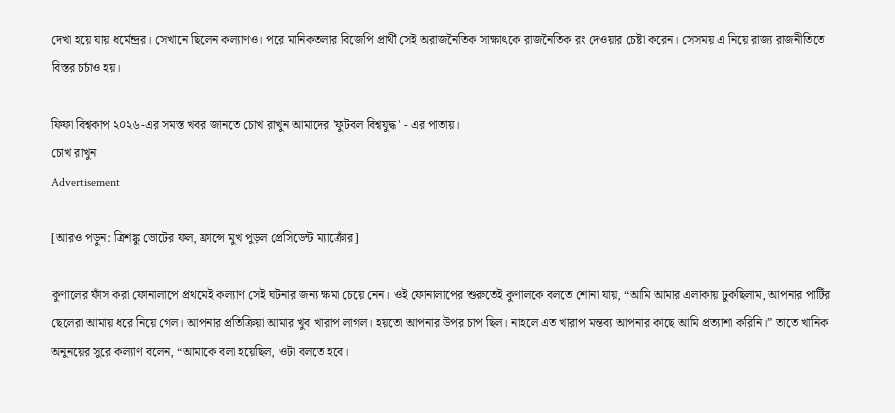দেখা হয়ে যায় ধর্মেন্দ্রর। সেখানে ছিলেন কল্যাণও। পরে মানিকতলার বিজেপি প্রার্থী সেই অরাজনৈতিক সাক্ষাৎকে রাজনৈতিক রং দেওয়ার চেষ্টা করেন। সেসময় এ নিয়ে রাজ্য রাজনীতিতে বিস্তর চর্চাও হয়।

ফিফা বিশ্বকাপ ২০২৬-এর সমস্ত খবর জানতে চোখ রাখুন আমাদের 'ফুটবল বিশ্বযুদ্ধ' - এর পাতায়।
চোখ রাখুন
Advertisement

[আরও পড়ুন: ত্রিশঙ্কু ভোটের ফল, ফ্রান্সে মুখ পুড়ল প্রেসিডেন্ট ম্যাক্রোঁর]

কুণালের ফাঁস করা ফোনালাপে প্রথমেই কল্যাণ সেই ঘটনার জন্য ক্ষমা চেয়ে নেন। ওই ফোনালাপের শুরুতেই কুণালকে বলতে শোনা যায়, “আমি আমার এলাকায় ঢুকছিলাম, আপনার পার্টির ছেলেরা আমায় ধরে নিয়ে গেল। আপনার প্রতিক্রিয়া আমার খুব খারাপ লাগল। হয়তো আপনার উপর চাপ ছিল। নাহলে এত খারাপ মন্তব্য আপনার কাছে আমি প্রত্যাশা করিনি।” তাতে খানিক অনুনয়ের সুরে কল্যাণ বলেন, “আমাকে বলা হয়েছিল, ওটা বলতে হবে।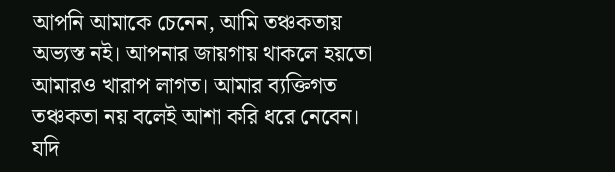আপনি আমাকে চেনেন, আমি তঞ্চকতায় অভ্যস্ত নই। আপনার জায়গায় থাকলে হয়তো আমারও খারাপ লাগত। আমার ব্যক্তিগত তঞ্চকতা নয় বলেই আশা করি ধরে নেবেন। যদি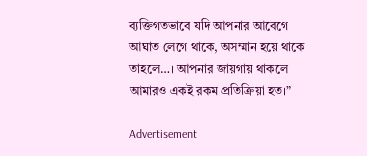ব্যক্তিগতভাবে যদি আপনার আবেগে আঘাত লেগে থাকে, অসম্মান হয়ে থাকে তাহলে…। আপনার জায়গায় থাকলে আমারও একই রকম প্রতিক্রিয়া হত।”

Advertisement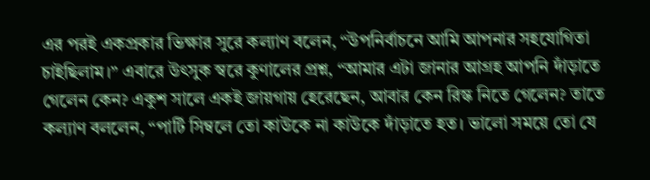এর পরই একপ্রকার ভিক্ষার সুরে কল্যাণ বলেন, “উপনির্বাচনে আমি আপনার সহযোগিতা চাইছিলাম।” এবারে উৎসুক স্বরে কুণালের প্রশ্ন, “আমার এটা জানার আগ্রহ আপনি দাঁড়াতে গেলেন কেন? একুশ সালে একই জায়গায় হেরেছেন, আবার কেন রিস্ক নিতে গেলেন? তাতে কল্যাণ বললেন, “পার্টি সিম্বলে তো কাউকে না কাউকে দাঁড়াতে হত। ভালো সময়ে তো যে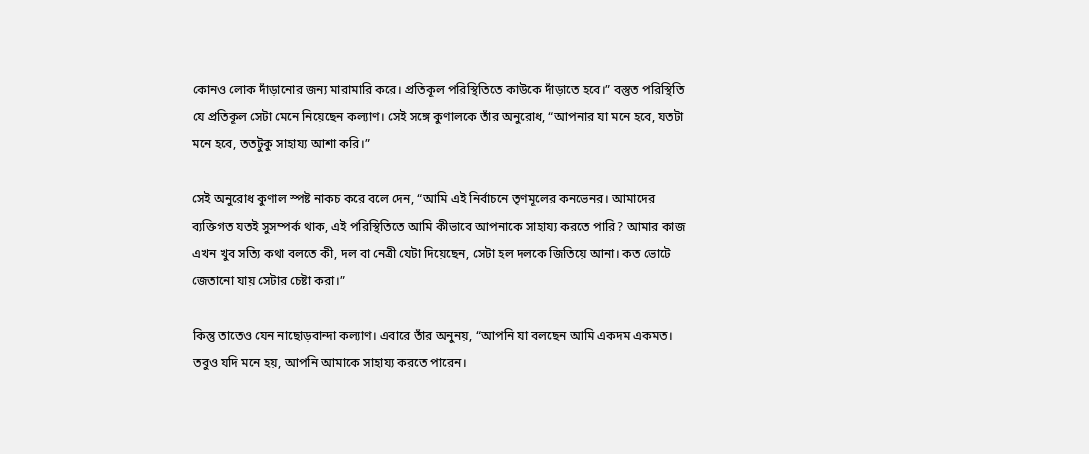কোনও লোক দাঁড়ানোর জন্য মারামারি করে। প্রতিকূল পরিস্থিতিতে কাউকে দাঁড়াতে হবে।” বস্তুত পরিস্থিতি যে প্রতিকূল সেটা মেনে নিয়েছেন কল্যাণ। সেই সঙ্গে কুণালকে তাঁর অনুরোধ, “আপনার যা মনে হবে, যতটা মনে হবে, ততটুকু সাহায্য আশা করি।”

সেই অনুরোধ কুণাল স্পষ্ট নাকচ করে বলে দেন, “আমি এই নির্বাচনে তৃণমূলের কনভেনর। আমাদের ব্যক্তিগত যতই সুসম্পর্ক থাক, এই পরিস্থিতিতে আমি কীভাবে আপনাকে সাহায্য করতে পারি? আমার কাজ এখন খুব সত্যি কথা বলতে কী, দল বা নেত্রী যেটা দিয়েছেন, সেটা হল দলকে জিতিয়ে আনা। কত ভোটে জেতানো যায় সেটার চেষ্টা করা।”

কিন্তু তাতেও যেন নাছোড়বান্দা কল্যাণ। এবারে তাঁর অনুনয়, “আপনি যা বলছেন আমি একদম একমত। তবুও যদি মনে হয়, আপনি আমাকে সাহায্য করতে পারেন।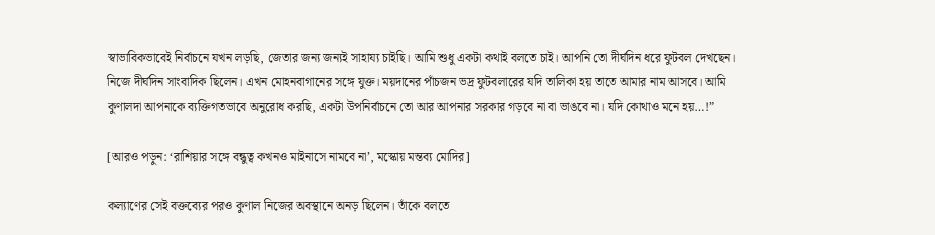স্বাভাবিকভাবেই নির্বাচনে যখন লড়ছি, জেতার জন্য জন্যই সাহায্য চাইছি। আমি শুধু একটা কথাই বলতে চাই। আপনি তো দীর্ঘদিন ধরে ফুটবল দেখছেন। নিজে দীর্ঘদিন সাংবাদিক ছিলেন। এখন মোহনবাগানের সঙ্গে যুক্ত। ময়দানের পাঁচজন ভদ্র ফুটবলারের যদি তালিকা হয় তাতে আমার নাম আসবে। আমি কুণালদা আপনাকে ব্যক্তিগতভাবে অনুরোধ করছি, একটা উপনির্বাচনে তো আর আপনার সরকার গড়বে না বা ভাঙবে না। যদি কোথাও মনে হয়…!”

[আরও পড়ুন: ‘রাশিয়ার সঙ্গে বন্ধুত্ব কখনও মাইনাসে নামবে না’, মস্কোয় মন্তব্য মোদির]

কল্যাণের সেই বক্তব্যের পরও কুণাল নিজের অবস্থানে অনড় ছিলেন। তাঁকে বলতে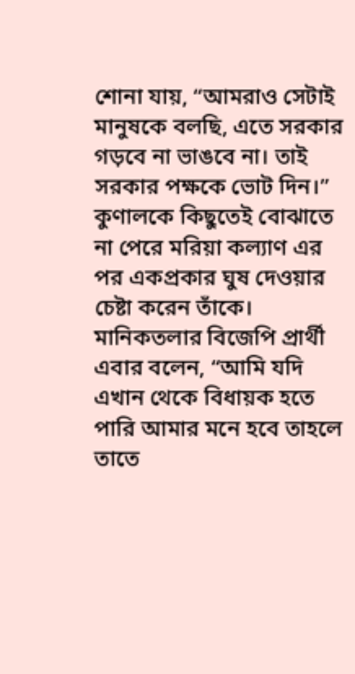শোনা যায়, “আমরাও সেটাই মানুষকে বলছি, এতে সরকার গড়বে না ভাঙবে না। তাই সরকার পক্ষকে ভোট দিন।” কুণালকে কিছুতেই বোঝাতে না পেরে মরিয়া কল্যাণ এর পর একপ্রকার ঘুষ দেওয়ার চেষ্টা করেন তাঁকে। মানিকতলার বিজেপি প্রার্থী এবার বলেন, “আমি যদি এখান থেকে বিধায়ক হতে পারি আমার মনে হবে তাহলে তাতে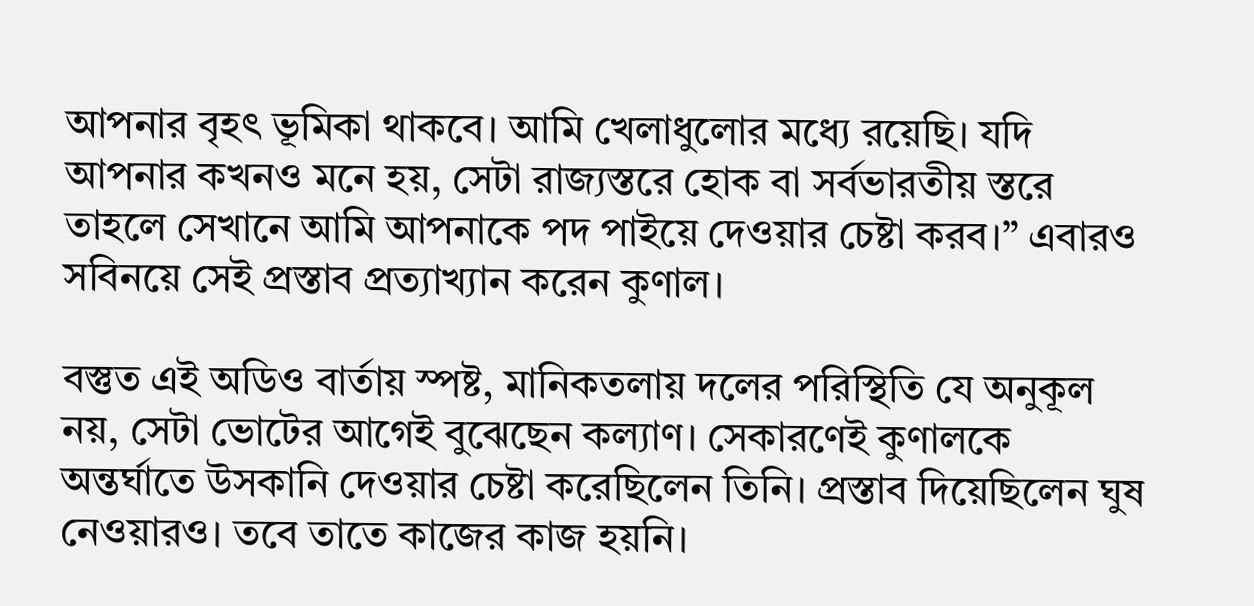আপনার বৃহৎ ভূমিকা থাকবে। আমি খেলাধুলোর মধ্যে রয়েছি। যদি আপনার কখনও মনে হয়, সেটা রাজ্যস্তরে হোক বা সর্বভারতীয় স্তরে তাহলে সেখানে আমি আপনাকে পদ পাইয়ে দেওয়ার চেষ্টা করব।” এবারও সবিনয়ে সেই প্রস্তাব প্রত্যাখ্যান করেন কুণাল।

বস্তুত এই অডিও বার্তায় স্পষ্ট, মানিকতলায় দলের পরিস্থিতি যে অনুকূল নয়, সেটা ভোটের আগেই বুঝেছেন কল্যাণ। সেকারণেই কুণালকে অন্তর্ঘাতে উসকানি দেওয়ার চেষ্টা করেছিলেন তিনি। প্রস্তাব দিয়েছিলেন ঘুষ নেওয়ারও। তবে তাতে কাজের কাজ হয়নি।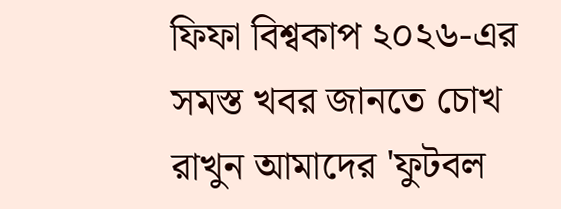ফিফা বিশ্বকাপ ২০২৬-এর সমস্ত খবর জানতে চোখ রাখুন আমাদের 'ফুটবল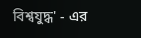বিশ্বযুদ্ধ' - এর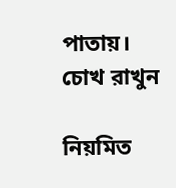পাতায়।
চোখ রাখুন

নিয়মিত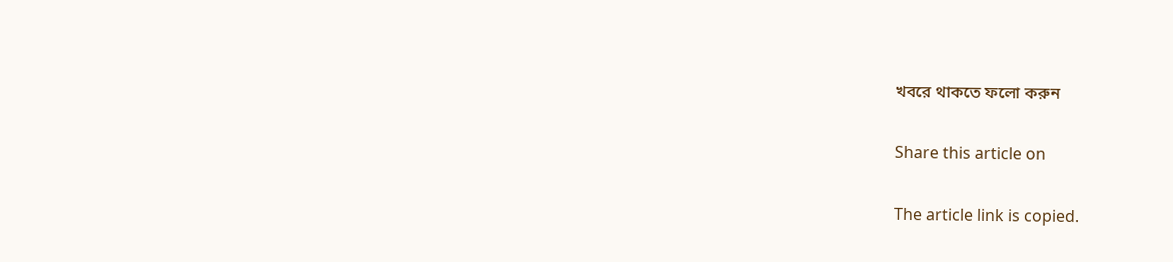খবরে থাকতে ফলো করুন

Share this article on

The article link is copied.